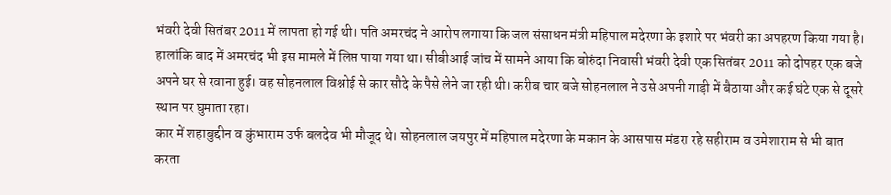भंवरी देवी सितंबर 2011 में लापता हो गई थी। पति अमरचंद ने आरोप लगाया कि जल संसाधन मंत्री महिपाल मदेरणा के इशारे पर भंवरी का अपहरण किया गया है। हालांकि बाद में अमरचंद भी इस मामले में लिप्त पाया गया था। सीबीआई जांच में सामने आया कि बोरुंदा निवासी भंवरी देवी एक सितंबर 2011 को दोपहर एक बजे अपने घर से रवाना हुई। वह सोहनलाल विश्नोई से कार सौदे के पैसे लेने जा रही थी। करीब चार बजे सोहनलाल ने उसे अपनी गाड़ी में बैठाया और कई घंटे एक से दूसरे स्थान पर घुमाता रहा।
कार में शहाबुद्दीन व कुंभाराम उर्फ बलदेव भी मौजूद थे। सोहनलाल जयपुर में महिपाल मदेरणा के मकान के आसपास मंडरा रहे सहीराम व उमेशाराम से भी बात करता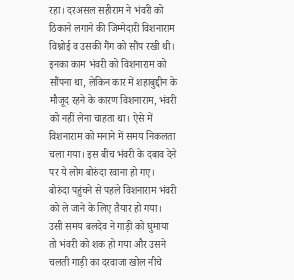रहा। दरअसल सहीराम ने भंवरी को ठिकाने लगाने की जिम्मेदारी विशनाराम विश्नोई व उसकी गैंग को सौंप रखी थी। इनका काम भंवरी को विशनाराम को सौंपना था, लेकिन कार में शहाबुद्दीन के मौजूद रहने के कारण विशनाराम, भंवरी को नहीं लेना चाहता था। ऐसे में विशनाराम को मनाने में समय निकलता चला गया। इस बीच भंवरी के दबाव देने पर ये लोग बोरुंदा रवाना हो गए।
बोरुंदा पहुंचने से पहले विशनाराम भंवरी को ले जाने के लिए तैयार हो गया। उसी समय बलदेव ने गाड़ी को घुमाया तो भंवरी को शक हो गया और उसने चलती गाड़ी का दरवाजा खोल नीचे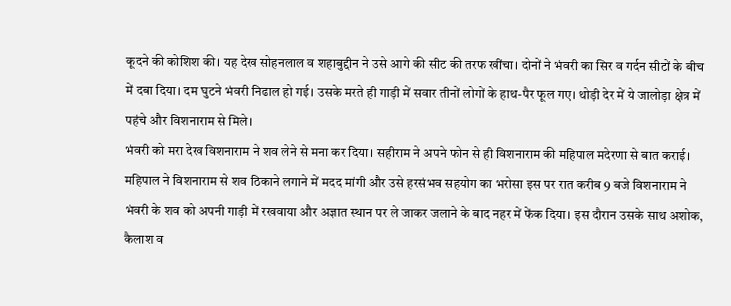कूदने की कोशिश की। यह देख सोहनलाल व शहाबुद्दीन ने उसे आगे की सीट की तरफ खींचा। दोनों ने भंवरी का सिर व गर्दन सीटों के बीच में दबा दिया। दम घुटने भंवरी निढाल हो गई। उसके मरते ही गाड़ी में सवार तीनों लोगों के हाथ-पैर फूल गए। थोड़ी देर में ये जालोड़ा क्षेत्र में पहंचे और विशनाराम से मिले।
भंवरी को मरा देख विशनाराम ने शव लेने से मना कर दिया। सहीराम ने अपने फोन से ही विशनाराम की महिपाल मदेरणा से बात कराई। महिपाल ने विशनाराम से शव ठिकाने लगाने में मदद मांगी और उसे हरसंभव सहयोग का भरोसा इस पर रात करीब 9 बजे विशनाराम ने भंवरी के शव को अपनी गाड़ी में रखवाया और अज्ञात स्थान पर ले जाकर जलाने के बाद नहर में फेंक दिया। इस दौरान उसके साथ अशोक, कैलाश व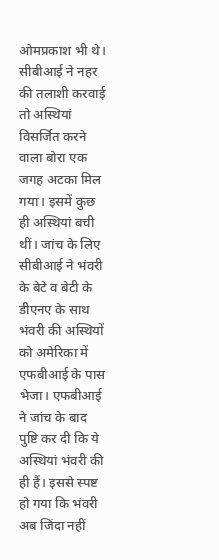ओमप्रकाश भी थे।
सीबीआई ने नहर की तलाशी करवाई तो अस्थियां विसर्जित करने वाला बोरा एक जगह अटका मिल गया। इसमें कुछ ही अस्थियां बची थीं। जांच के लिए सीबीआई ने भंवरी के बेटे व बेटी के डीएनए के साथ भंवरी की अस्थियों को अमेरिका में एफबीआई के पास भेजा। एफबीआई ने जांच के बाद पुष्टि कर दी कि ये अस्थियां भंवरी की ही हैं। इससे स्पष्ट हो गया कि भंवरी अब जिंदा नहीं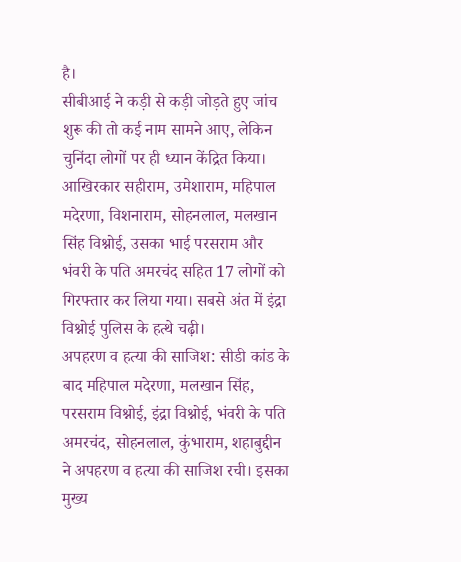है।
सीबीआई ने कड़ी से कड़ी जोड़ते हुए जांच शुरू की तो कई नाम सामने आए, लेकिन चुनिंदा लोगों पर ही ध्यान केंद्रित किया। आखिरकार सहीराम, उमेशाराम, महिपाल मदेरणा, विशनाराम, सोहनलाल, मलखान सिंह विश्नोई, उसका भाई परसराम और भंवरी के पति अमरचंद सहित 17 लोगों को गिरफ्तार कर लिया गया। सबसे अंत में इंद्रा विश्नोई पुलिस के हत्थे चढ़ी।
अपहरण व हत्या की साजिश: सीडी कांड के बाद महिपाल मदेरणा, मलखान सिंह, परसराम विश्नोई, इंद्रा विश्नोई, भंवरी के पति अमरचंद, सोहनलाल, कुंभाराम, शहाबुद्दीन ने अपहरण व हत्या की साजिश रची। इसका मुख्य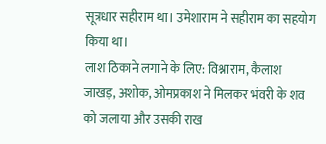सूत्रधार सहीराम था। उमेशाराम ने सहीराम का सहयोग किया था।
लाश ठिकाने लगाने के लिए: विश्नाराम, कैलाश जाखड़, अशोक, ओमप्रकाश ने मिलकर भंवरी के शव को जलाया और उसकी राख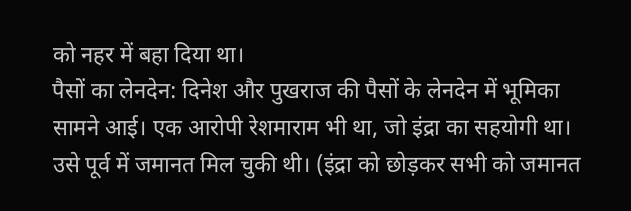को नहर में बहा दिया था।
पैसों का लेनदेन: दिनेश और पुखराज की पैसों के लेनदेन में भूमिका सामने आई। एक आरोपी रेशमाराम भी था, जो इंद्रा का सहयोगी था। उसे पूर्व में जमानत मिल चुकी थी। (इंद्रा को छोड़कर सभी को जमानत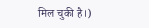मिल चुकी है।)